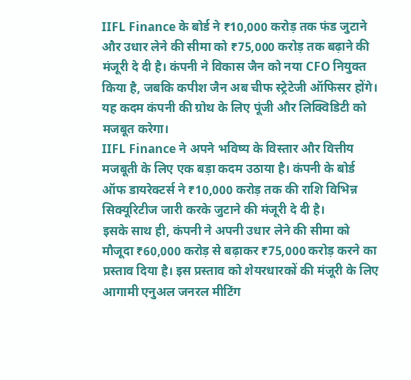IIFL Finance के बोर्ड ने ₹10,000 करोड़ तक फंड जुटाने और उधार लेने की सीमा को ₹75,000 करोड़ तक बढ़ाने की मंजूरी दे दी है। कंपनी ने विकास जैन को नया CFO नियुक्त किया है, जबकि कपीश जैन अब चीफ स्ट्रेटेजी ऑफिसर होंगे। यह कदम कंपनी की ग्रोथ के लिए पूंजी और लिक्विडिटी को मजबूत करेगा।
IIFL Finance ने अपने भविष्य के विस्तार और वित्तीय मजबूती के लिए एक बड़ा कदम उठाया है। कंपनी के बोर्ड ऑफ डायरेक्टर्स ने ₹10,000 करोड़ तक की राशि विभिन्न सिक्यूरिटीज जारी करके जुटाने की मंजूरी दे दी है।
इसके साथ ही, कंपनी ने अपनी उधार लेने की सीमा को मौजूदा ₹60,000 करोड़ से बढ़ाकर ₹75,000 करोड़ करने का प्रस्ताव दिया है। इस प्रस्ताव को शेयरधारकों की मंजूरी के लिए आगामी एनुअल जनरल मीटिंग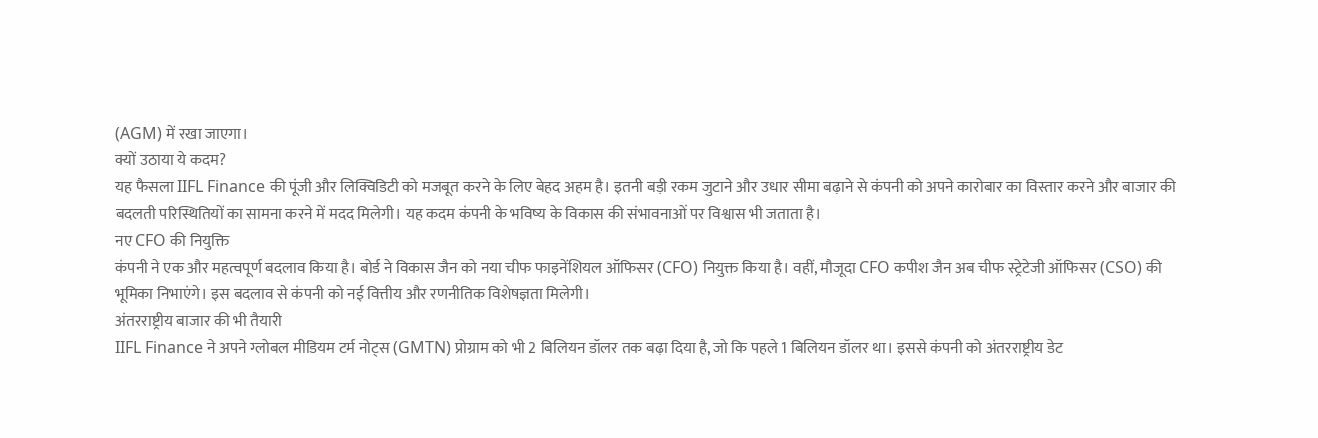(AGM) में रखा जाएगा।
क्यों उठाया ये कदम?
यह फैसला IIFL Finance की पूंजी और लिक्विडिटी को मजबूत करने के लिए बेहद अहम है। इतनी बड़ी रकम जुटाने और उधार सीमा बढ़ाने से कंपनी को अपने कारोबार का विस्तार करने और बाजार की बदलती परिस्थितियों का सामना करने में मदद मिलेगी। यह कदम कंपनी के भविष्य के विकास की संभावनाओं पर विश्वास भी जताता है।
नए CFO की नियुक्ति
कंपनी ने एक और महत्वपूर्ण बदलाव किया है। बोर्ड ने विकास जैन को नया चीफ फाइनेंशियल ऑफिसर (CFO) नियुक्त किया है। वहीं, मौजूदा CFO कपीश जैन अब चीफ स्ट्रेटेजी ऑफिसर (CSO) की भूमिका निभाएंगे। इस बदलाव से कंपनी को नई वित्तीय और रणनीतिक विशेषज्ञता मिलेगी।
अंतरराष्ट्रीय बाजार की भी तैयारी
IIFL Finance ने अपने ग्लोबल मीडियम टर्म नोट्स (GMTN) प्रोग्राम को भी 2 बिलियन डॉलर तक बढ़ा दिया है, जो कि पहले 1 बिलियन डॉलर था। इससे कंपनी को अंतरराष्ट्रीय डेट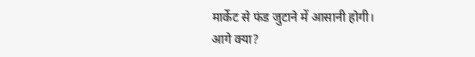मार्केट से फंड जुटाने में आसानी होगी।
आगे क्या?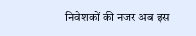निवेशकों की नजर अब इस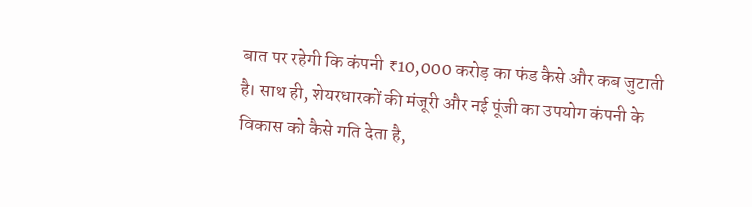बात पर रहेगी कि कंपनी ₹10,000 करोड़ का फंड कैसे और कब जुटाती है। साथ ही, शेयरधारकों की मंजूरी और नई पूंजी का उपयोग कंपनी के विकास को कैसे गति देता है,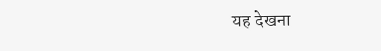यह देखना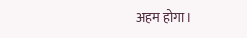अहम होगा।